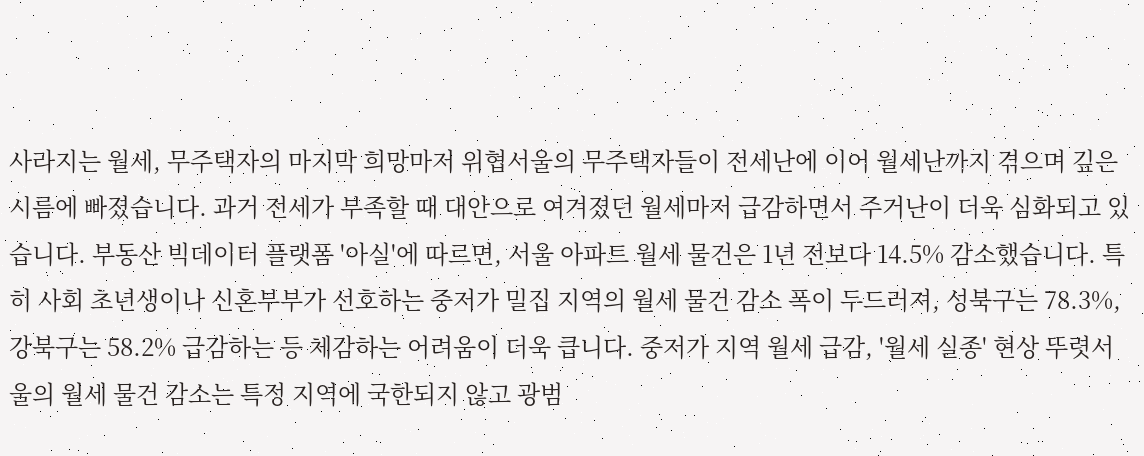사라지는 월세, 무주택자의 마지막 희망마저 위협서울의 무주택자들이 전세난에 이어 월세난까지 겪으며 깊은 시름에 빠졌습니다. 과거 전세가 부족할 때 대안으로 여겨졌던 월세마저 급감하면서 주거난이 더욱 심화되고 있습니다. 부동산 빅데이터 플랫폼 '아실'에 따르면, 서울 아파트 월세 물건은 1년 전보다 14.5% 감소했습니다. 특히 사회 초년생이나 신혼부부가 선호하는 중저가 밀집 지역의 월세 물건 감소 폭이 두드러져, 성북구는 78.3%, 강북구는 58.2% 급감하는 등 체감하는 어려움이 더욱 큽니다. 중저가 지역 월세 급감, '월세 실종' 현상 뚜렷서울의 월세 물건 감소는 특정 지역에 국한되지 않고 광범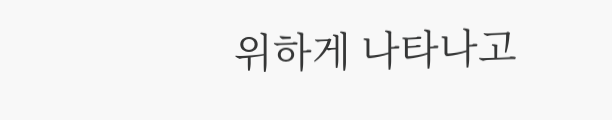위하게 나타나고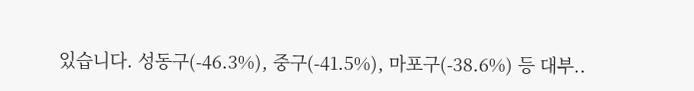있습니다. 성동구(-46.3%), 중구(-41.5%), 마포구(-38.6%) 등 대부..